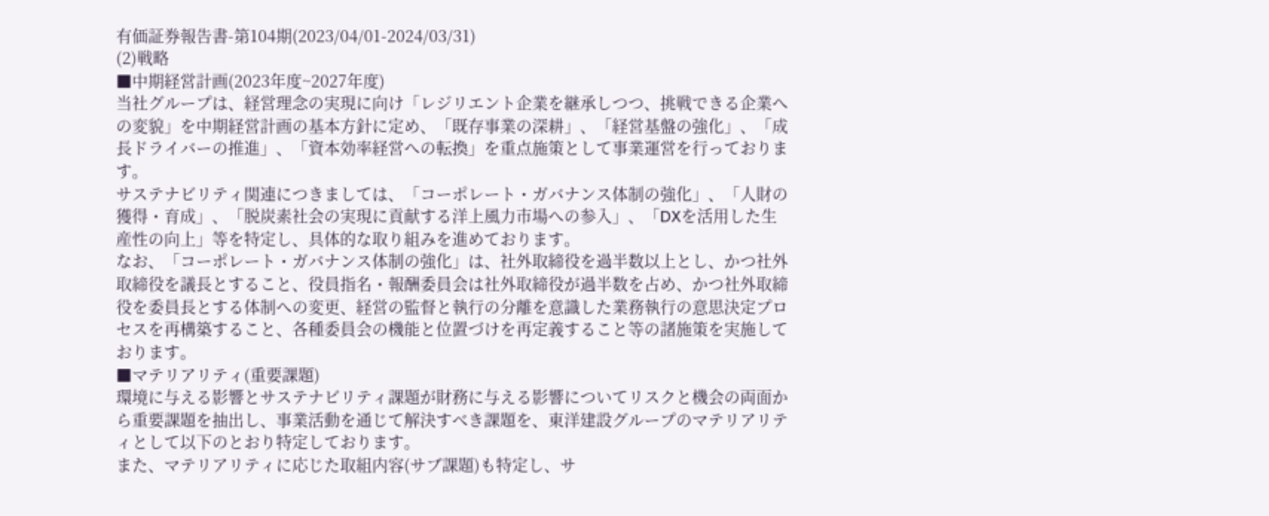有価証券報告書-第104期(2023/04/01-2024/03/31)
(2)戦略
■中期経営計画(2023年度~2027年度)
当社グループは、経営理念の実現に向け「レジリエント企業を継承しつつ、挑戦できる企業への変貌」を中期経営計画の基本方針に定め、「既存事業の深耕」、「経営基盤の強化」、「成長ドライバーの推進」、「資本効率経営への転換」を重点施策として事業運営を行っております。
サステナビリティ関連につきましては、「コーポレート・ガバナンス体制の強化」、「人財の獲得・育成」、「脱炭素社会の実現に貢献する洋上風力市場への参入」、「DXを活用した生産性の向上」等を特定し、具体的な取り組みを進めております。
なお、「コーポレート・ガバナンス体制の強化」は、社外取締役を過半数以上とし、かつ社外取締役を議長とすること、役員指名・報酬委員会は社外取締役が過半数を占め、かつ社外取締役を委員長とする体制への変更、経営の監督と執行の分離を意識した業務執行の意思決定プロセスを再構築すること、各種委員会の機能と位置づけを再定義すること等の諸施策を実施しております。
■マテリアリティ(重要課題)
環境に与える影響とサステナビリティ課題が財務に与える影響についてリスクと機会の両面から重要課題を抽出し、事業活動を通じて解決すべき課題を、東洋建設グループのマテリアリティとして以下のとおり特定しております。
また、マテリアリティに応じた取組内容(サブ課題)も特定し、サ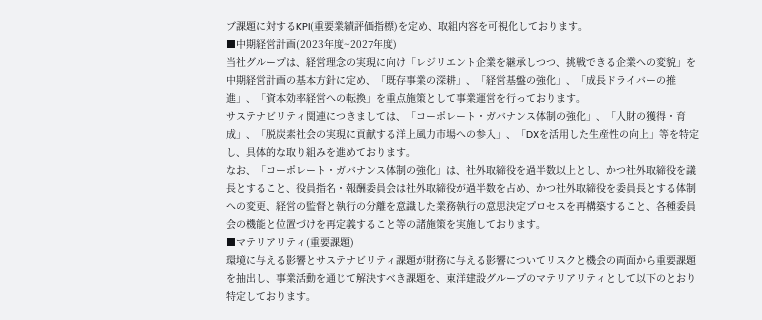ブ課題に対するKPI(重要業績評価指標)を定め、取組内容を可視化しております。
■中期経営計画(2023年度~2027年度)
当社グループは、経営理念の実現に向け「レジリエント企業を継承しつつ、挑戦できる企業への変貌」を中期経営計画の基本方針に定め、「既存事業の深耕」、「経営基盤の強化」、「成長ドライバーの推進」、「資本効率経営への転換」を重点施策として事業運営を行っております。
サステナビリティ関連につきましては、「コーポレート・ガバナンス体制の強化」、「人財の獲得・育成」、「脱炭素社会の実現に貢献する洋上風力市場への参入」、「DXを活用した生産性の向上」等を特定し、具体的な取り組みを進めております。
なお、「コーポレート・ガバナンス体制の強化」は、社外取締役を過半数以上とし、かつ社外取締役を議長とすること、役員指名・報酬委員会は社外取締役が過半数を占め、かつ社外取締役を委員長とする体制への変更、経営の監督と執行の分離を意識した業務執行の意思決定プロセスを再構築すること、各種委員会の機能と位置づけを再定義すること等の諸施策を実施しております。
■マテリアリティ(重要課題)
環境に与える影響とサステナビリティ課題が財務に与える影響についてリスクと機会の両面から重要課題を抽出し、事業活動を通じて解決すべき課題を、東洋建設グループのマテリアリティとして以下のとおり特定しております。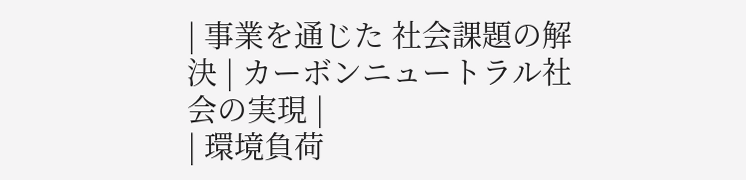| 事業を通じた 社会課題の解決 | カーボンニュートラル社会の実現 |
| 環境負荷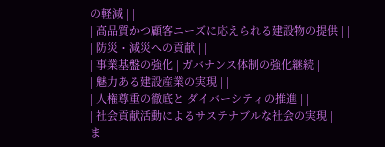の軽減 | |
| 高品質かつ顧客ニーズに応えられる建設物の提供 | |
| 防災・減災への貢献 | |
| 事業基盤の強化 | ガバナンス体制の強化継続 |
| 魅力ある建設産業の実現 | |
| 人権尊重の徹底と ダイバーシティの推進 | |
| 社会貢献活動によるサステナブルな社会の実現 |
ま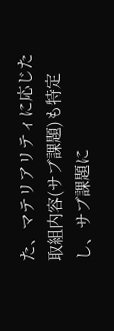た、マテリアリティに応じた取組内容(サブ課題)も特定し、サブ課題に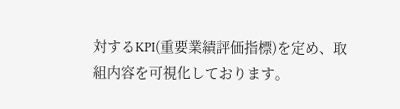対するKPI(重要業績評価指標)を定め、取組内容を可視化しております。